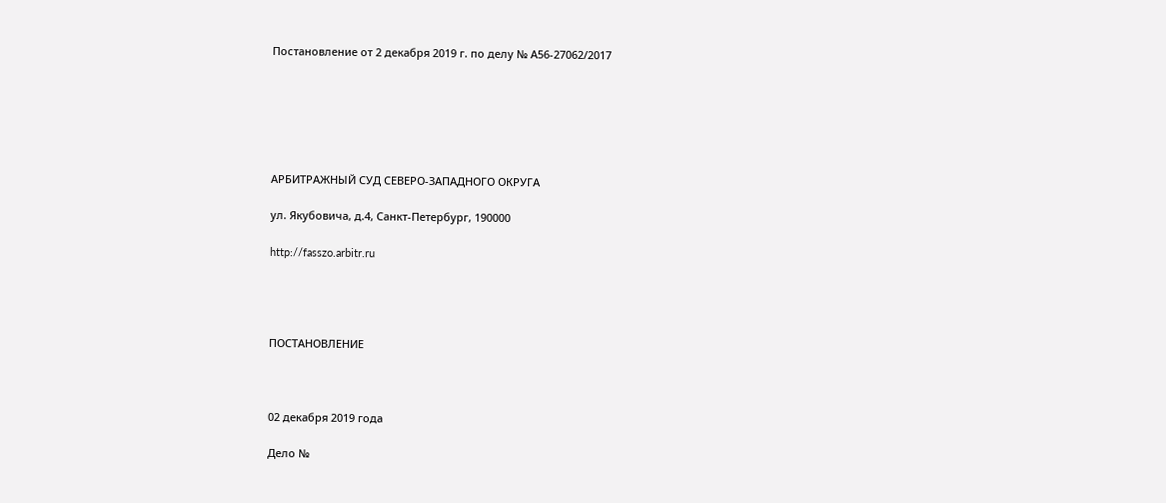Постановление от 2 декабря 2019 г. по делу № А56-27062/2017






АРБИТРАЖНЫЙ СУД СЕВЕРО-ЗАПАДНОГО ОКРУГА

ул. Якубовича, д.4, Санкт-Петербург, 190000

http://fasszo.arbitr.ru




ПОСТАНОВЛЕНИЕ



02 декабря 2019 года

Дело №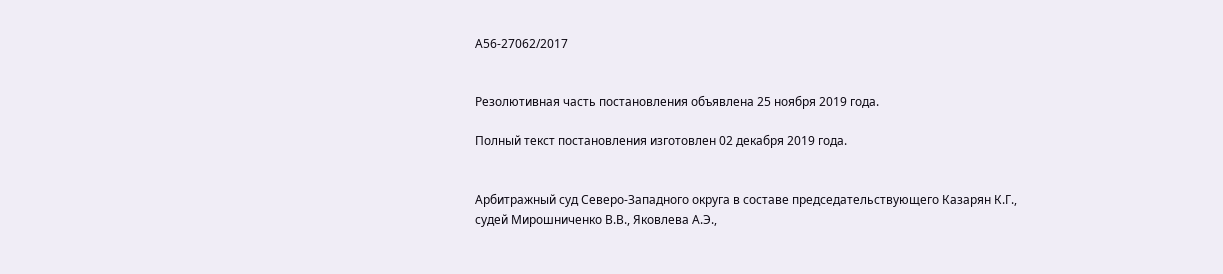А56-27062/2017


Резолютивная часть постановления объявлена 25 ноября 2019 года.

Полный текст постановления изготовлен 02 декабря 2019 года.


Арбитражный суд Северо-Западного округа в составе председательствующего Казарян К.Г., судей Мирошниченко В.В., Яковлева А.Э.,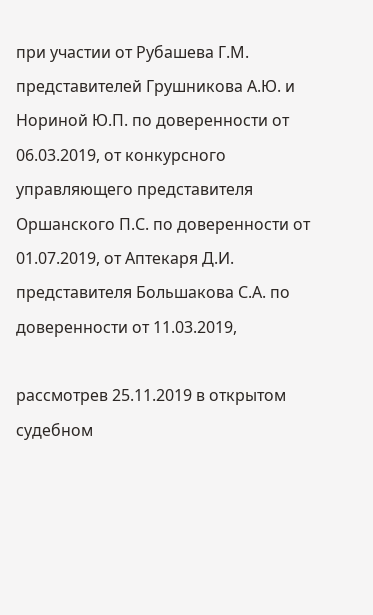при участии от Рубашева Г.М. представителей Грушникова А.Ю. и Нориной Ю.П. по доверенности от 06.03.2019, от конкурсного управляющего представителя Оршанского П.С. по доверенности от 01.07.2019, от Аптекаря Д.И. представителя Большакова С.А. по доверенности от 11.03.2019,

рассмотрев 25.11.2019 в открытом судебном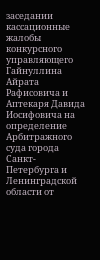заседании кассационные жалобы конкурсного управляющего Гайнуллина Айрата Рафисовича и Аптекаря Давида Иосифовича на определение Арбитражного суда города Санкт-Петербурга и Ленинградской области от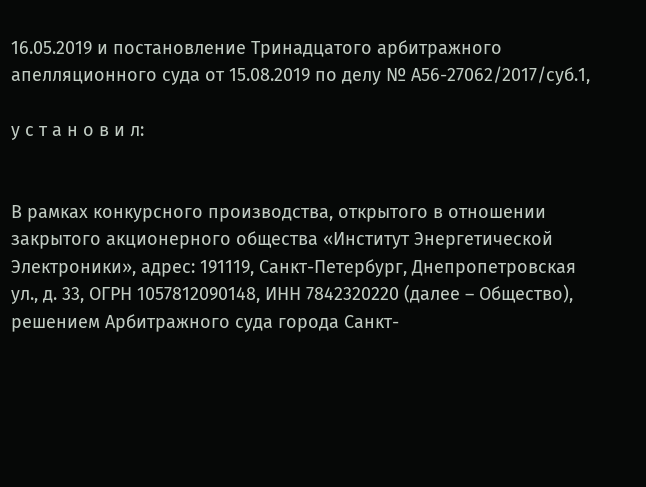16.05.2019 и постановление Тринадцатого арбитражного апелляционного суда от 15.08.2019 по делу № А56-27062/2017/суб.1,

у с т а н о в и л:


В рамках конкурсного производства, открытого в отношении закрытого акционерного общества «Институт Энергетической Электроники», адрес: 191119, Санкт-Петербург, Днепропетровская ул., д. 33, ОГРН 1057812090148, ИНН 7842320220 (далее – Общество), решением Арбитражного суда города Санкт-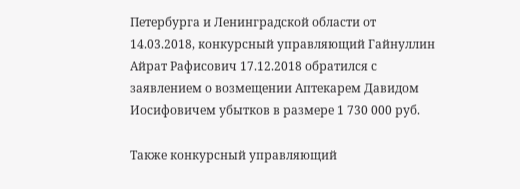Петербурга и Ленинградской области от 14.03.2018, конкурсный управляющий Гайнуллин Айрат Рафисович 17.12.2018 обратился с заявлением о возмещении Аптекарем Давидом Иосифовичем убытков в размере 1 730 000 руб.

Также конкурсный управляющий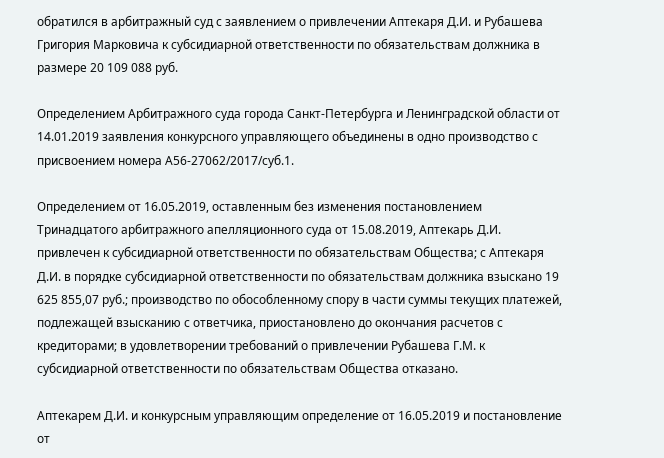обратился в арбитражный суд с заявлением о привлечении Аптекаря Д.И. и Рубашева Григория Марковича к субсидиарной ответственности по обязательствам должника в размере 20 109 088 руб.

Определением Арбитражного суда города Санкт-Петербурга и Ленинградской области от 14.01.2019 заявления конкурсного управляющего объединены в одно производство с присвоением номера А56-27062/2017/суб.1.

Определением от 16.05.2019, оставленным без изменения постановлением Тринадцатого арбитражного апелляционного суда от 15.08.2019, Аптекарь Д.И. привлечен к субсидиарной ответственности по обязательствам Общества; с Аптекаря Д.И. в порядке субсидиарной ответственности по обязательствам должника взыскано 19 625 855,07 руб.; производство по обособленному спору в части суммы текущих платежей, подлежащей взысканию с ответчика, приостановлено до окончания расчетов с кредиторами; в удовлетворении требований о привлечении Рубашева Г.М. к субсидиарной ответственности по обязательствам Общества отказано.

Аптекарем Д.И. и конкурсным управляющим определение от 16.05.2019 и постановление от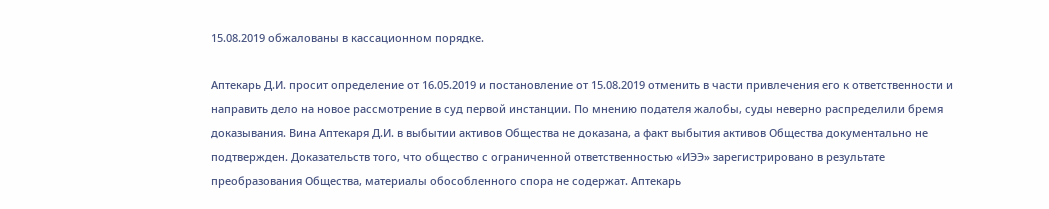15.08.2019 обжалованы в кассационном порядке.

Аптекарь Д.И. просит определение от 16.05.2019 и постановление от 15.08.2019 отменить в части привлечения его к ответственности и направить дело на новое рассмотрение в суд первой инстанции. По мнению подателя жалобы, суды неверно распределили бремя доказывания. Вина Аптекаря Д.И. в выбытии активов Общества не доказана, а факт выбытия активов Общества документально не подтвержден. Доказательств того, что общество с ограниченной ответственностью «ИЭЭ» зарегистрировано в результате преобразования Общества, материалы обособленного спора не содержат. Аптекарь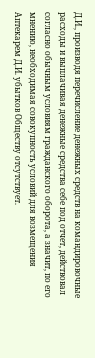Д.И., производя перечисление денежных средств на командировочные расходы и выплачивая денежные средства себе под отчет, действовал согласно обычным условиям гражданского оборота, а значит, по его мнению, необходимая совокупность условий для возмещения Аптекарем Д.И. убытков Обществу отсутствует.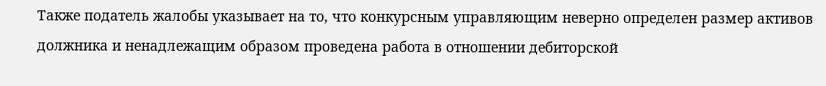Также податель жалобы указывает на то, что конкурсным управляющим неверно определен размер активов должника и ненадлежащим образом проведена работа в отношении дебиторской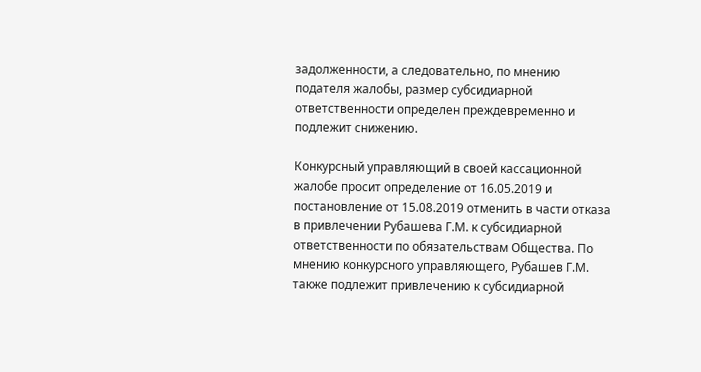задолженности, а следовательно, по мнению подателя жалобы, размер субсидиарной ответственности определен преждевременно и подлежит снижению.

Конкурсный управляющий в своей кассационной жалобе просит определение от 16.05.2019 и постановление от 15.08.2019 отменить в части отказа в привлечении Рубашева Г.М. к субсидиарной ответственности по обязательствам Общества. По мнению конкурсного управляющего, Рубашев Г.М. также подлежит привлечению к субсидиарной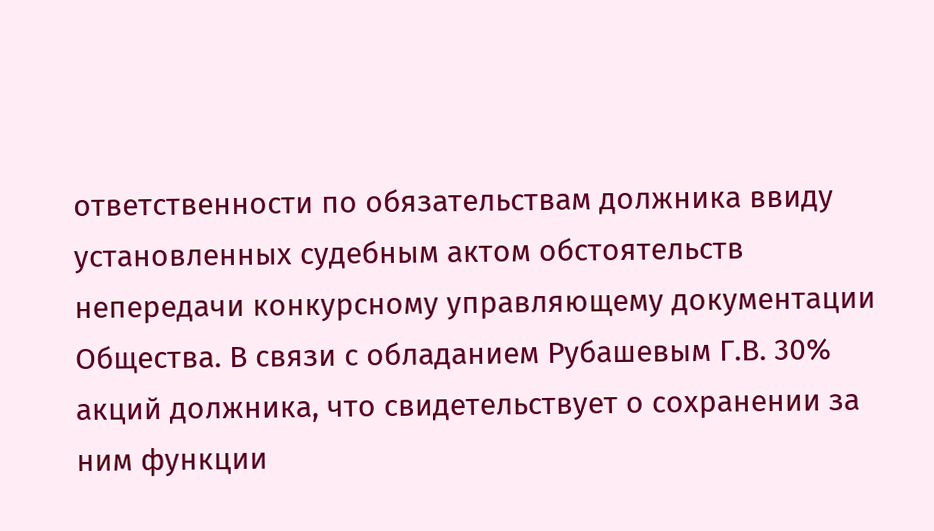ответственности по обязательствам должника ввиду установленных судебным актом обстоятельств непередачи конкурсному управляющему документации Общества. В связи с обладанием Рубашевым Г.В. 30% акций должника, что свидетельствует о сохранении за ним функции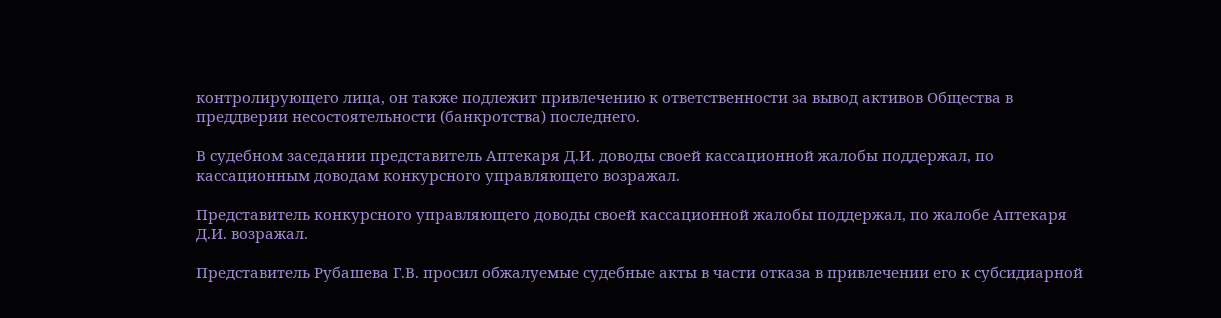контролирующего лица, он также подлежит привлечению к ответственности за вывод активов Общества в преддверии несостоятельности (банкротства) последнего.

В судебном заседании представитель Аптекаря Д.И. доводы своей кассационной жалобы поддержал, по кассационным доводам конкурсного управляющего возражал.

Представитель конкурсного управляющего доводы своей кассационной жалобы поддержал, по жалобе Аптекаря Д.И. возражал.

Представитель Рубашева Г.В. просил обжалуемые судебные акты в части отказа в привлечении его к субсидиарной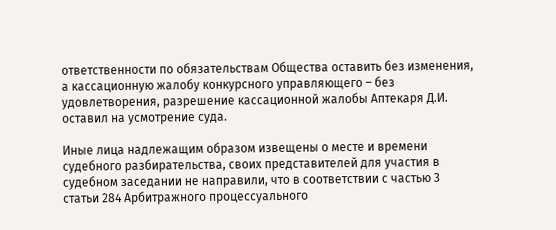ответственности по обязательствам Общества оставить без изменения, а кассационную жалобу конкурсного управляющего – без удовлетворения, разрешение кассационной жалобы Аптекаря Д.И. оставил на усмотрение суда.

Иные лица надлежащим образом извещены о месте и времени судебного разбирательства, своих представителей для участия в судебном заседании не направили, что в соответствии с частью 3 статьи 284 Арбитражного процессуального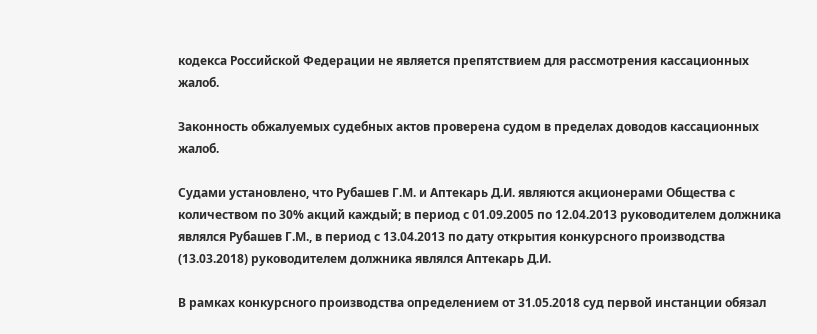кодекса Российской Федерации не является препятствием для рассмотрения кассационных жалоб.

Законность обжалуемых судебных актов проверена судом в пределах доводов кассационных жалоб.

Судами установлено, что Рубашев Г.М. и Аптекарь Д.И. являются акционерами Общества с количеством по 30% акций каждый; в период с 01.09.2005 по 12.04.2013 руководителем должника являлся Рубашев Г.М., в период с 13.04.2013 по дату открытия конкурсного производства (13.03.2018) руководителем должника являлся Аптекарь Д.И.

В рамках конкурсного производства определением от 31.05.2018 суд первой инстанции обязал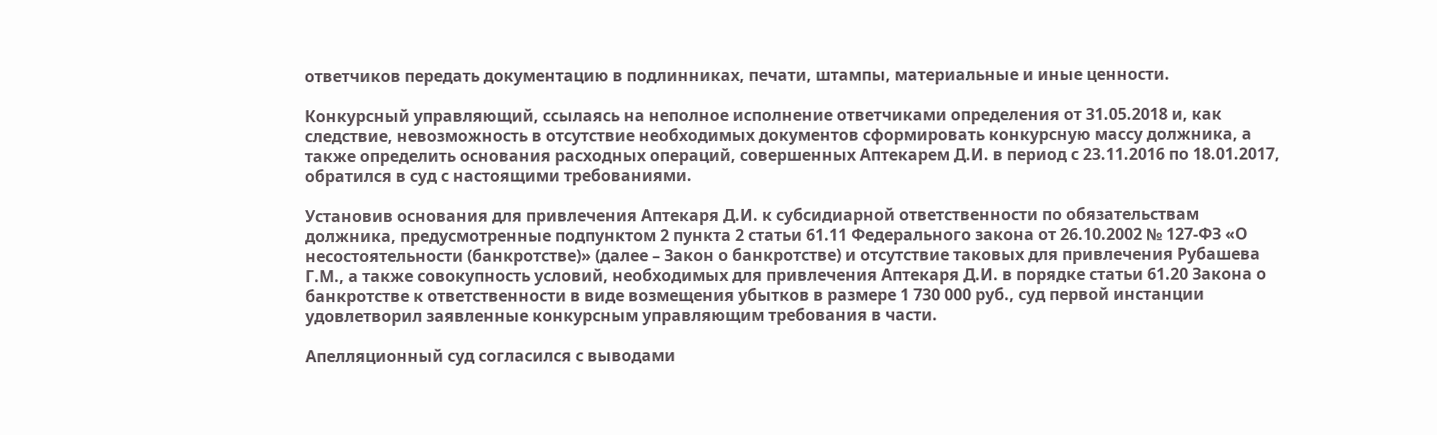ответчиков передать документацию в подлинниках, печати, штампы, материальные и иные ценности.

Конкурсный управляющий, ссылаясь на неполное исполнение ответчиками определения от 31.05.2018 и, как следствие, невозможность в отсутствие необходимых документов сформировать конкурсную массу должника, а также определить основания расходных операций, совершенных Аптекарем Д.И. в период с 23.11.2016 по 18.01.2017, обратился в суд с настоящими требованиями.

Установив основания для привлечения Аптекаря Д.И. к субсидиарной ответственности по обязательствам должника, предусмотренные подпунктом 2 пункта 2 статьи 61.11 Федерального закона от 26.10.2002 № 127-ФЗ «О несостоятельности (банкротстве)» (далее – Закон о банкротстве) и отсутствие таковых для привлечения Рубашева Г.М., а также совокупность условий, необходимых для привлечения Аптекаря Д.И. в порядке статьи 61.20 Закона о банкротстве к ответственности в виде возмещения убытков в размере 1 730 000 руб., суд первой инстанции удовлетворил заявленные конкурсным управляющим требования в части.

Апелляционный суд согласился с выводами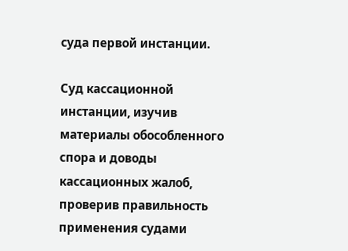суда первой инстанции.

Суд кассационной инстанции, изучив материалы обособленного спора и доводы кассационных жалоб, проверив правильность применения судами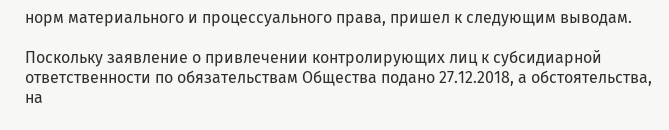норм материального и процессуального права, пришел к следующим выводам.

Поскольку заявление о привлечении контролирующих лиц к субсидиарной ответственности по обязательствам Общества подано 27.12.2018, а обстоятельства, на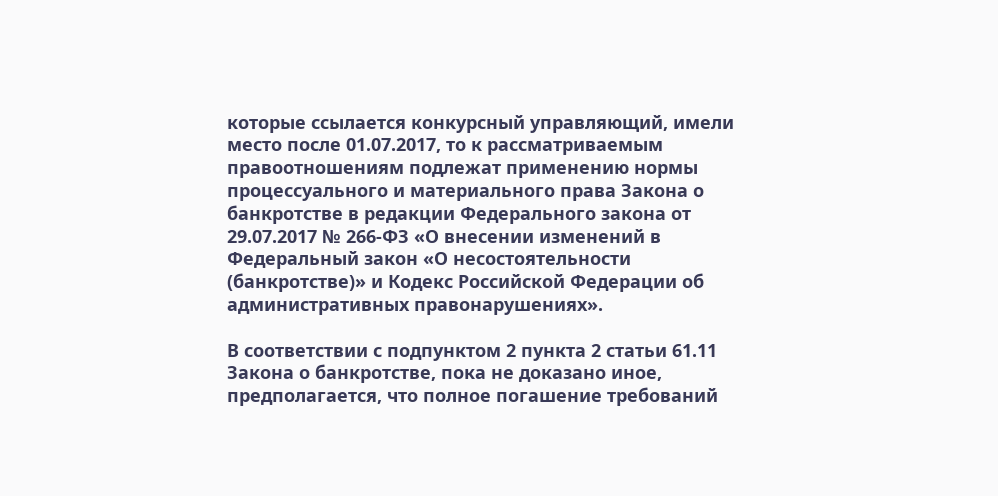которые ссылается конкурсный управляющий, имели место после 01.07.2017, то к рассматриваемым правоотношениям подлежат применению нормы процессуального и материального права Закона о банкротстве в редакции Федерального закона от 29.07.2017 № 266-ФЗ «О внесении изменений в Федеральный закон «О несостоятельности (банкротстве)» и Кодекс Российской Федерации об административных правонарушениях».

В соответствии с подпунктом 2 пункта 2 статьи 61.11 Закона о банкротстве, пока не доказано иное, предполагается, что полное погашение требований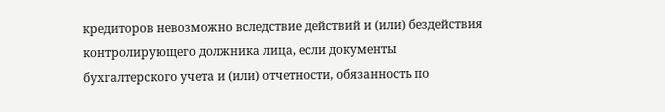кредиторов невозможно вследствие действий и (или) бездействия контролирующего должника лица, если документы бухгалтерского учета и (или) отчетности, обязанность по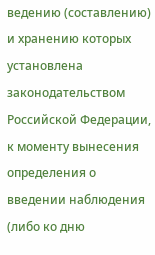ведению (составлению) и хранению которых установлена законодательством Российской Федерации, к моменту вынесения определения о введении наблюдения (либо ко дню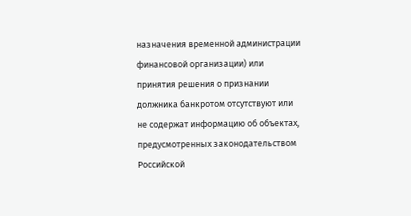назначения временной администрации финансовой организации) или принятия решения о признании должника банкротом отсутствуют или не содержат информацию об объектах, предусмотренных законодательством Российской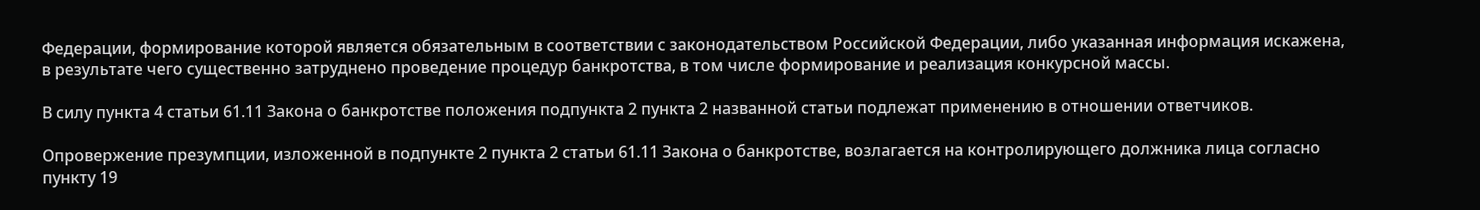Федерации, формирование которой является обязательным в соответствии с законодательством Российской Федерации, либо указанная информация искажена, в результате чего существенно затруднено проведение процедур банкротства, в том числе формирование и реализация конкурсной массы.

В силу пункта 4 статьи 61.11 Закона о банкротстве положения подпункта 2 пункта 2 названной статьи подлежат применению в отношении ответчиков.

Опровержение презумпции, изложенной в подпункте 2 пункта 2 статьи 61.11 Закона о банкротстве, возлагается на контролирующего должника лица согласно пункту 19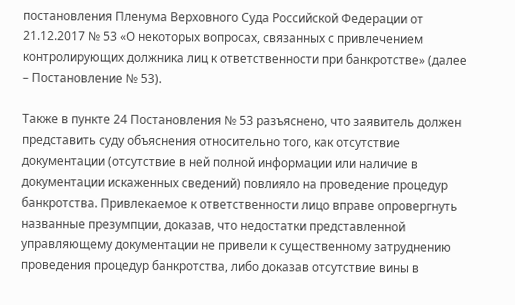постановления Пленума Верховного Суда Российской Федерации от 21.12.2017 № 53 «О некоторых вопросах, связанных с привлечением контролирующих должника лиц к ответственности при банкротстве» (далее – Постановление № 53).

Также в пункте 24 Постановления № 53 разъяснено, что заявитель должен представить суду объяснения относительно того, как отсутствие документации (отсутствие в ней полной информации или наличие в документации искаженных сведений) повлияло на проведение процедур банкротства. Привлекаемое к ответственности лицо вправе опровергнуть названные презумпции, доказав, что недостатки представленной управляющему документации не привели к существенному затруднению проведения процедур банкротства, либо доказав отсутствие вины в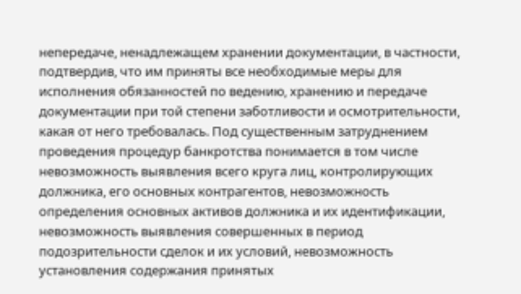непередаче, ненадлежащем хранении документации, в частности, подтвердив, что им приняты все необходимые меры для исполнения обязанностей по ведению, хранению и передаче документации при той степени заботливости и осмотрительности, какая от него требовалась. Под существенным затруднением проведения процедур банкротства понимается в том числе невозможность выявления всего круга лиц, контролирующих должника, его основных контрагентов, невозможность определения основных активов должника и их идентификации, невозможность выявления совершенных в период подозрительности сделок и их условий, невозможность установления содержания принятых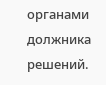органами должника решений.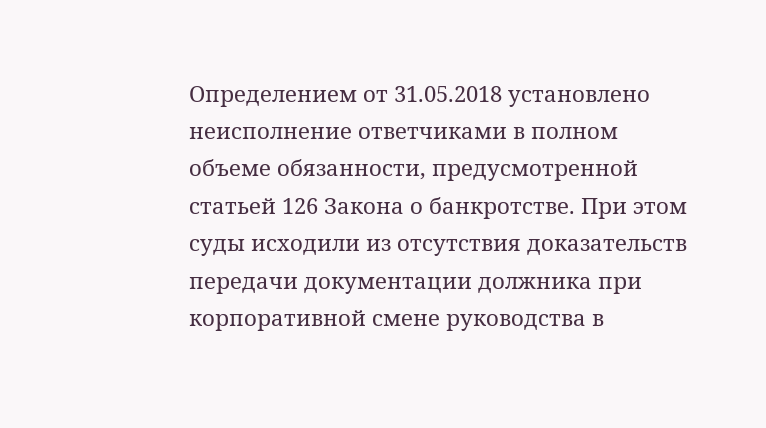Определением от 31.05.2018 установлено неисполнение ответчиками в полном объеме обязанности, предусмотренной статьей 126 Закона о банкротстве. При этом суды исходили из отсутствия доказательств передачи документации должника при корпоративной смене руководства в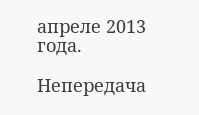апреле 2013 года.

Непередача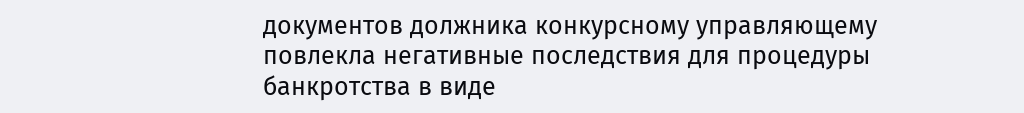документов должника конкурсному управляющему повлекла негативные последствия для процедуры банкротства в виде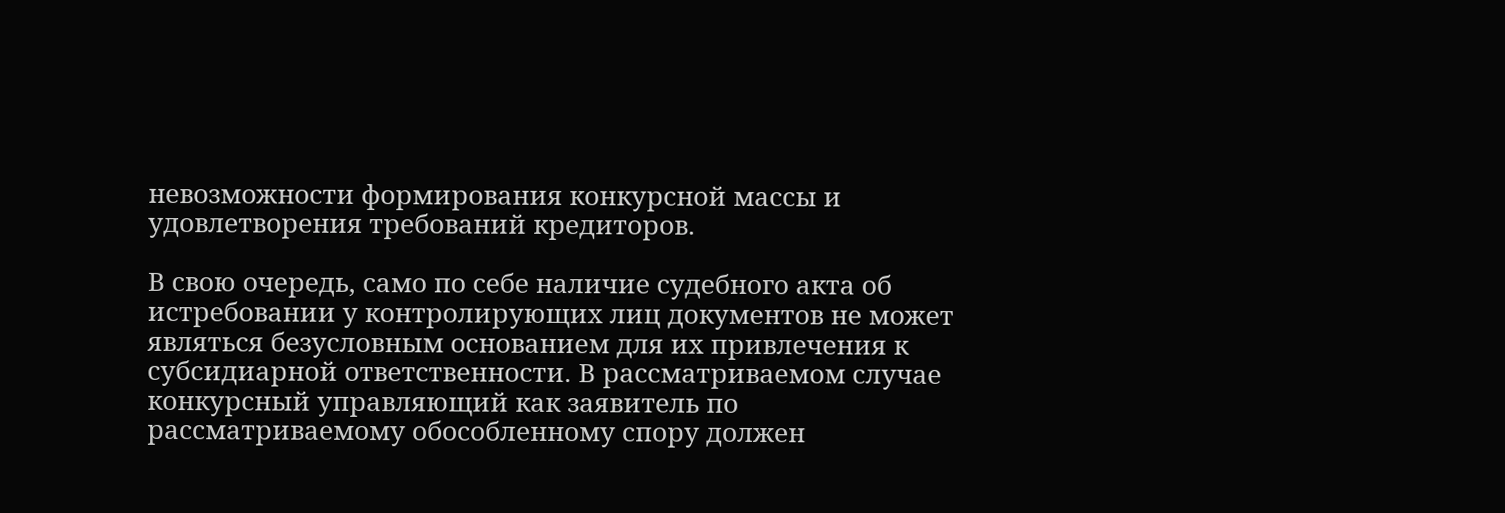невозможности формирования конкурсной массы и удовлетворения требований кредиторов.

В свою очередь, само по себе наличие судебного акта об истребовании у контролирующих лиц документов не может являться безусловным основанием для их привлечения к субсидиарной ответственности. В рассматриваемом случае конкурсный управляющий как заявитель по рассматриваемому обособленному спору должен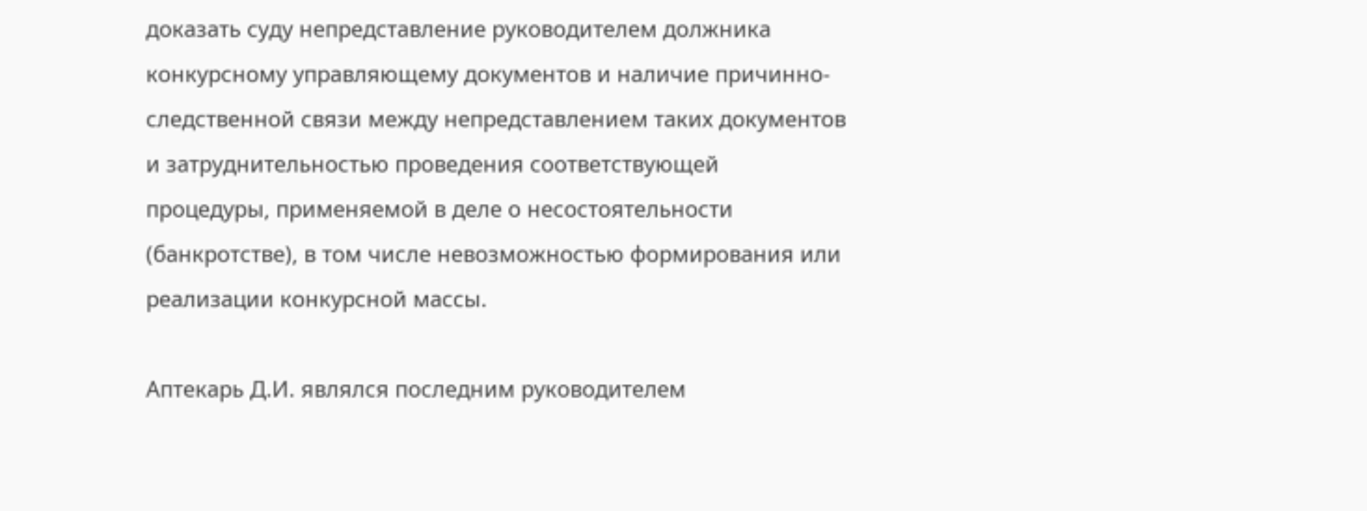доказать суду непредставление руководителем должника конкурсному управляющему документов и наличие причинно-следственной связи между непредставлением таких документов и затруднительностью проведения соответствующей процедуры, применяемой в деле о несостоятельности (банкротстве), в том числе невозможностью формирования или реализации конкурсной массы.

Аптекарь Д.И. являлся последним руководителем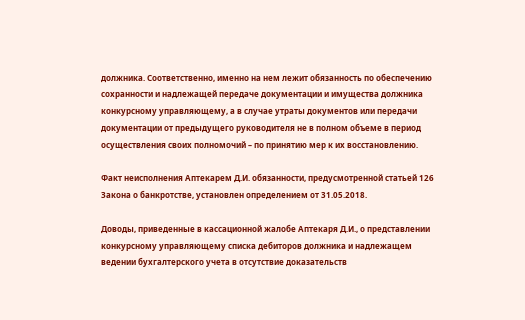должника. Соответственно, именно на нем лежит обязанность по обеспечению сохранности и надлежащей передаче документации и имущества должника конкурсному управляющему, а в случае утраты документов или передачи документации от предыдущего руководителя не в полном объеме в период осуществления своих полномочий – по принятию мер к их восстановлению.

Факт неисполнения Аптекарем Д.И. обязанности, предусмотренной статьей 126 Закона о банкротстве, установлен определением от 31.05.2018.

Доводы, приведенные в кассационной жалобе Аптекаря Д.И., о представлении конкурсному управляющему списка дебиторов должника и надлежащем ведении бухгалтерского учета в отсутствие доказательств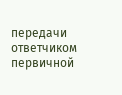передачи ответчиком первичной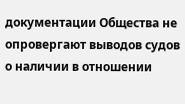документации Общества не опровергают выводов судов о наличии в отношении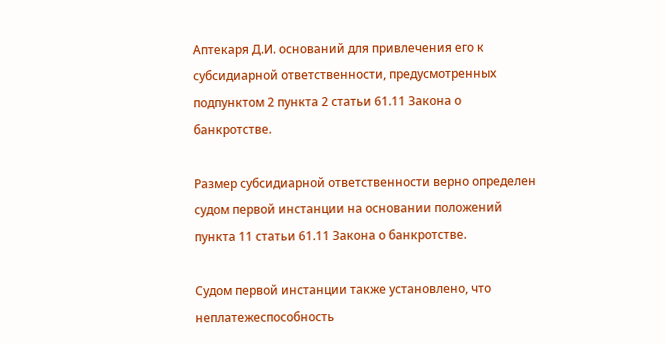Аптекаря Д.И. оснований для привлечения его к субсидиарной ответственности, предусмотренных подпунктом 2 пункта 2 статьи 61.11 Закона о банкротстве.

Размер субсидиарной ответственности верно определен судом первой инстанции на основании положений пункта 11 статьи 61.11 Закона о банкротстве.

Судом первой инстанции также установлено, что неплатежеспособность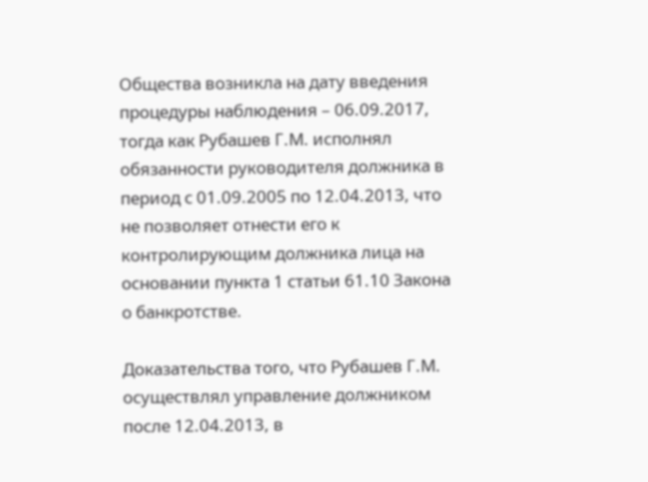Общества возникла на дату введения процедуры наблюдения – 06.09.2017, тогда как Рубашев Г.М. исполнял обязанности руководителя должника в период с 01.09.2005 по 12.04.2013, что не позволяет отнести его к контролирующим должника лица на основании пункта 1 статьи 61.10 Закона о банкротстве.

Доказательства того, что Рубашев Г.М. осуществлял управление должником после 12.04.2013, в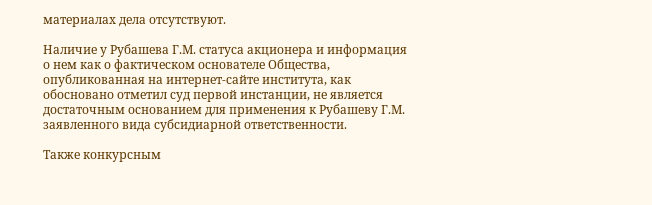материалах дела отсутствуют.

Наличие у Рубашева Г.М. статуса акционера и информация о нем как о фактическом основателе Общества, опубликованная на интернет-сайте института, как обосновано отметил суд первой инстанции, не является достаточным основанием для применения к Рубашеву Г.М. заявленного вида субсидиарной ответственности.

Также конкурсным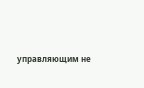управляющим не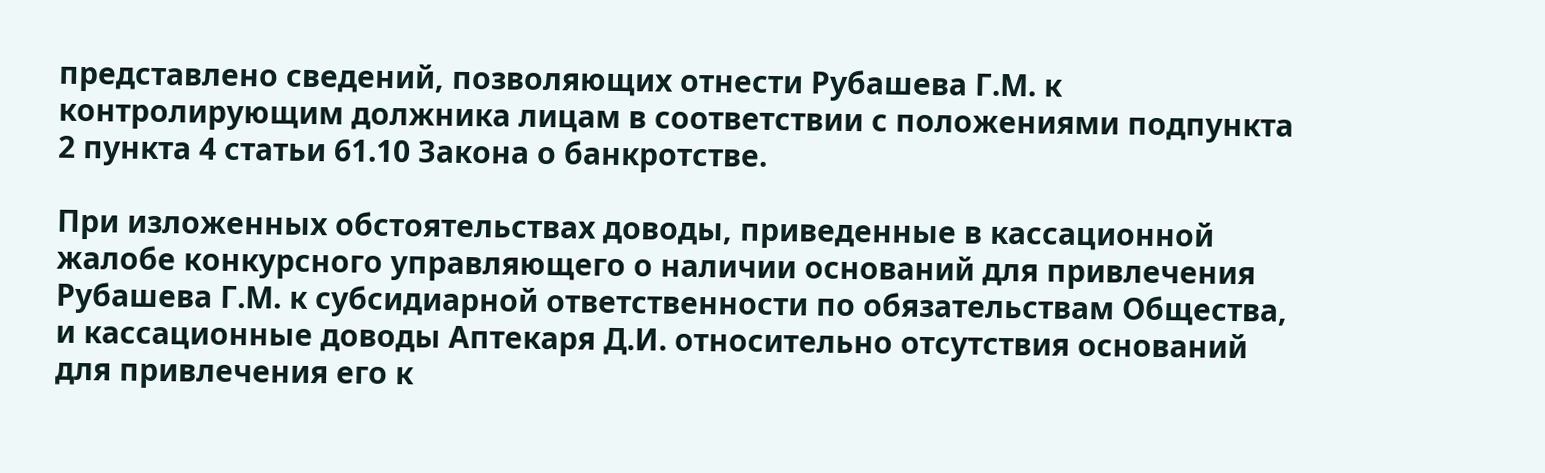представлено сведений, позволяющих отнести Рубашева Г.М. к контролирующим должника лицам в соответствии с положениями подпункта 2 пункта 4 статьи 61.10 Закона о банкротстве.

При изложенных обстоятельствах доводы, приведенные в кассационной жалобе конкурсного управляющего о наличии оснований для привлечения Рубашева Г.М. к субсидиарной ответственности по обязательствам Общества, и кассационные доводы Аптекаря Д.И. относительно отсутствия оснований для привлечения его к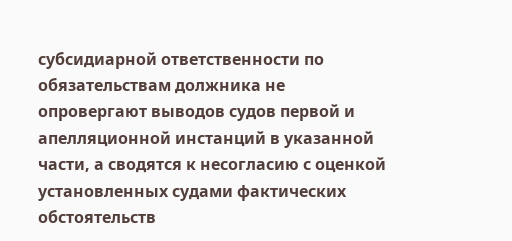субсидиарной ответственности по обязательствам должника не опровергают выводов судов первой и апелляционной инстанций в указанной части, а сводятся к несогласию с оценкой установленных судами фактических обстоятельств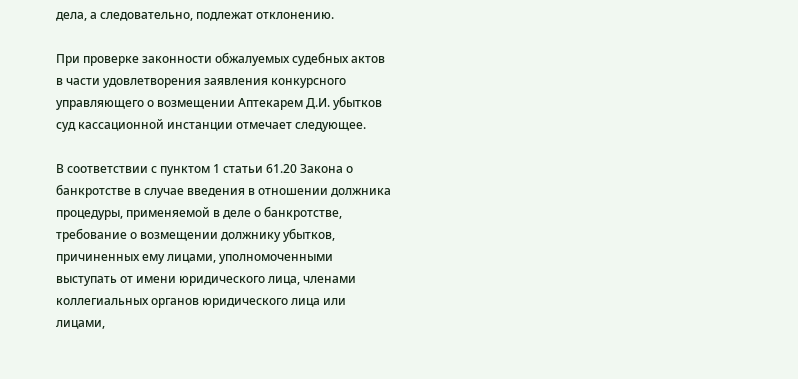дела, а следовательно, подлежат отклонению.

При проверке законности обжалуемых судебных актов в части удовлетворения заявления конкурсного управляющего о возмещении Аптекарем Д.И. убытков суд кассационной инстанции отмечает следующее.

В соответствии с пунктом 1 статьи 61.20 Закона о банкротстве в случае введения в отношении должника процедуры, применяемой в деле о банкротстве, требование о возмещении должнику убытков, причиненных ему лицами, уполномоченными выступать от имени юридического лица, членами коллегиальных органов юридического лица или лицами,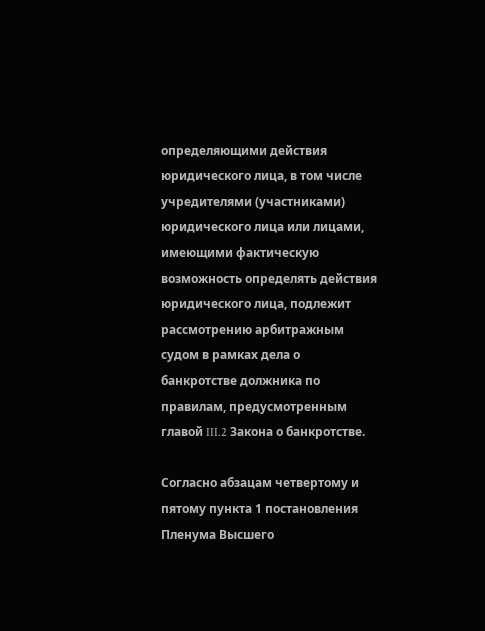определяющими действия юридического лица, в том числе учредителями (участниками) юридического лица или лицами, имеющими фактическую возможность определять действия юридического лица, подлежит рассмотрению арбитражным судом в рамках дела о банкротстве должника по правилам, предусмотренным главой III.2 Закона о банкротстве.

Согласно абзацам четвертому и пятому пункта 1 постановления Пленума Высшего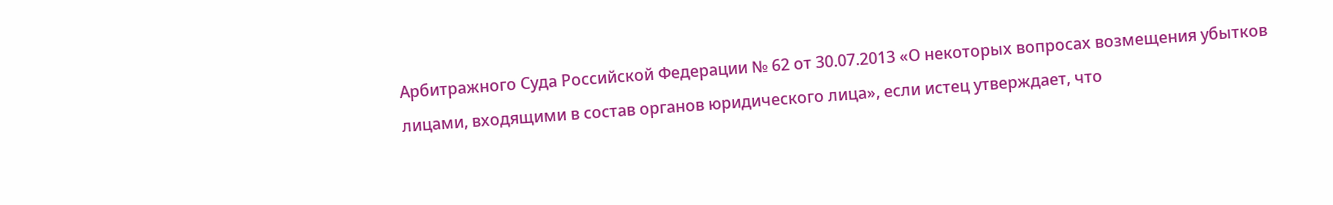Арбитражного Суда Российской Федерации № 62 от 30.07.2013 «О некоторых вопросах возмещения убытков лицами, входящими в состав органов юридического лица», если истец утверждает, что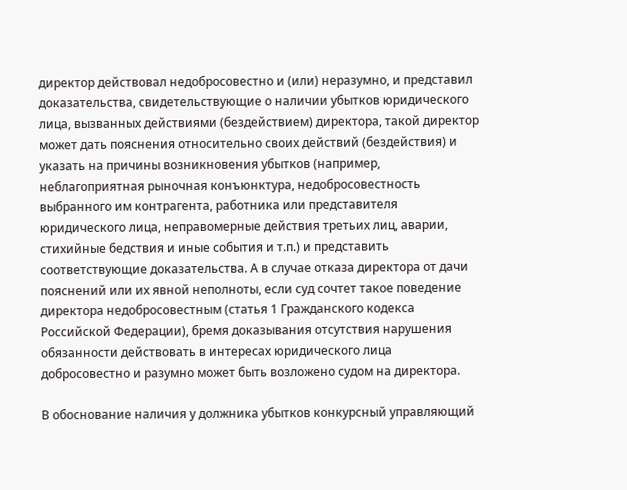директор действовал недобросовестно и (или) неразумно, и представил доказательства, свидетельствующие о наличии убытков юридического лица, вызванных действиями (бездействием) директора, такой директор может дать пояснения относительно своих действий (бездействия) и указать на причины возникновения убытков (например, неблагоприятная рыночная конъюнктура, недобросовестность выбранного им контрагента, работника или представителя юридического лица, неправомерные действия третьих лиц, аварии, стихийные бедствия и иные события и т.п.) и представить соответствующие доказательства. А в случае отказа директора от дачи пояснений или их явной неполноты, если суд сочтет такое поведение директора недобросовестным (статья 1 Гражданского кодекса Российской Федерации), бремя доказывания отсутствия нарушения обязанности действовать в интересах юридического лица добросовестно и разумно может быть возложено судом на директора.

В обоснование наличия у должника убытков конкурсный управляющий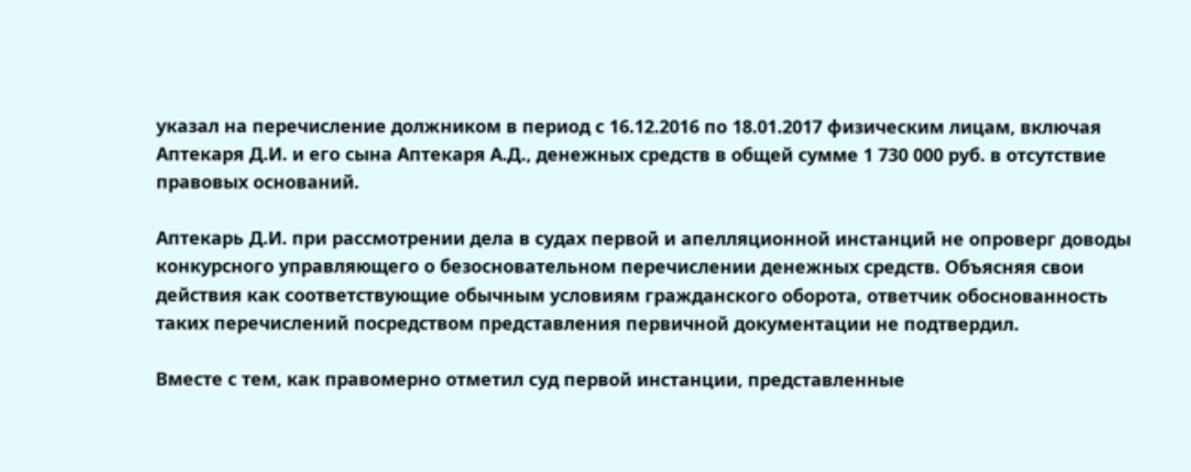указал на перечисление должником в период с 16.12.2016 по 18.01.2017 физическим лицам, включая Аптекаря Д.И. и его сына Аптекаря А.Д., денежных средств в общей сумме 1 730 000 руб. в отсутствие правовых оснований.

Аптекарь Д.И. при рассмотрении дела в судах первой и апелляционной инстанций не опроверг доводы конкурсного управляющего о безосновательном перечислении денежных средств. Объясняя свои действия как соответствующие обычным условиям гражданского оборота, ответчик обоснованность таких перечислений посредством представления первичной документации не подтвердил.

Вместе с тем, как правомерно отметил суд первой инстанции, представленные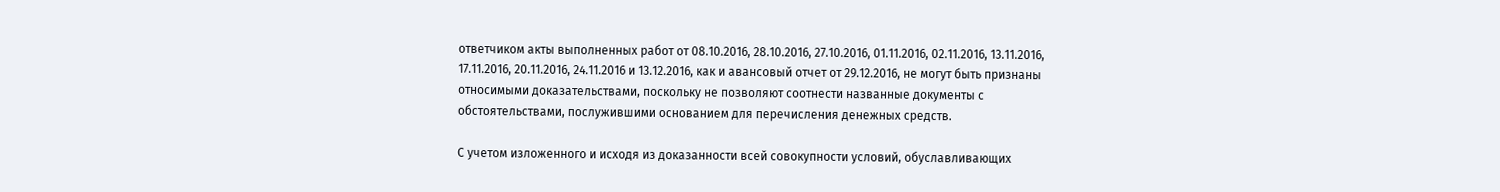ответчиком акты выполненных работ от 08.10.2016, 28.10.2016, 27.10.2016, 01.11.2016, 02.11.2016, 13.11.2016, 17.11.2016, 20.11.2016, 24.11.2016 и 13.12.2016, как и авансовый отчет от 29.12.2016, не могут быть признаны относимыми доказательствами, поскольку не позволяют соотнести названные документы с обстоятельствами, послужившими основанием для перечисления денежных средств.

С учетом изложенного и исходя из доказанности всей совокупности условий, обуславливающих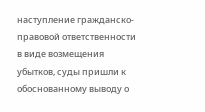наступление гражданско-правовой ответственности в виде возмещения убытков, суды пришли к обоснованному выводу о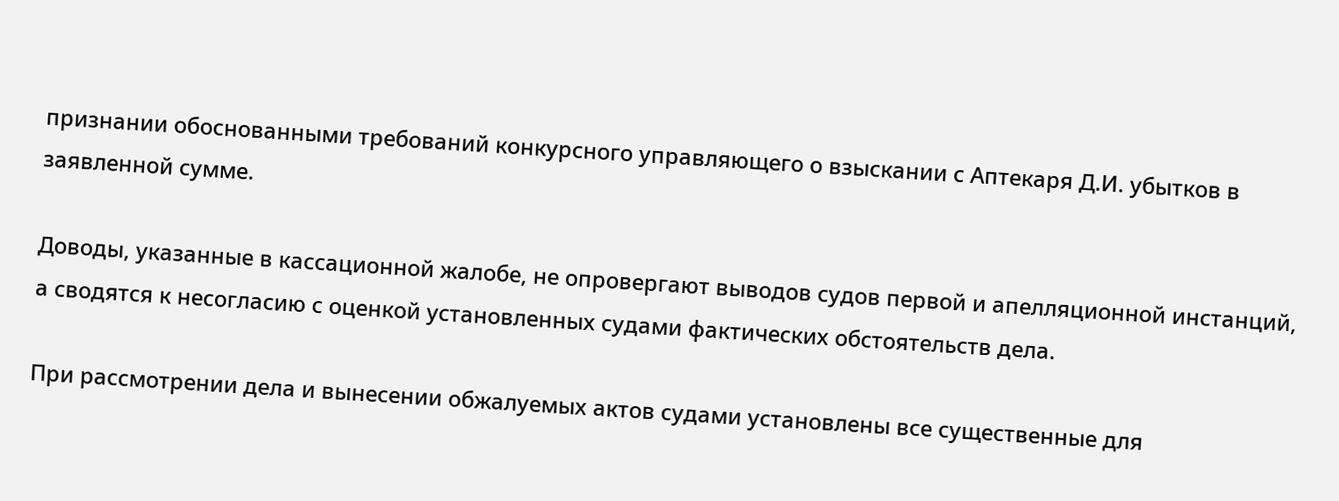признании обоснованными требований конкурсного управляющего о взыскании с Аптекаря Д.И. убытков в заявленной сумме.

Доводы, указанные в кассационной жалобе, не опровергают выводов судов первой и апелляционной инстанций, а сводятся к несогласию с оценкой установленных судами фактических обстоятельств дела.

При рассмотрении дела и вынесении обжалуемых актов судами установлены все существенные для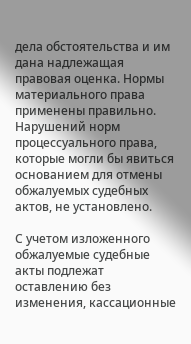дела обстоятельства и им дана надлежащая правовая оценка. Нормы материального права применены правильно. Нарушений норм процессуального права, которые могли бы явиться основанием для отмены обжалуемых судебных актов, не установлено.

С учетом изложенного обжалуемые судебные акты подлежат оставлению без изменения, кассационные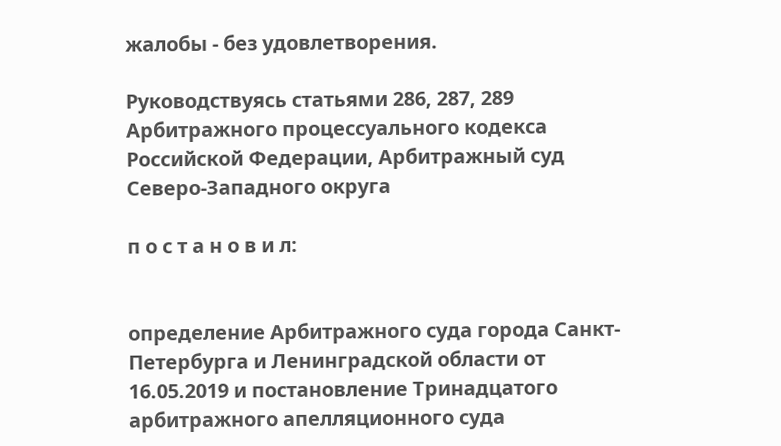жалобы - без удовлетворения.

Руководствуясь статьями 286, 287, 289 Арбитражного процессуального кодекса Российской Федерации, Арбитражный суд Северо-Западного округа

п о с т а н о в и л:


определение Арбитражного суда города Санкт-Петербурга и Ленинградской области от 16.05.2019 и постановление Тринадцатого арбитражного апелляционного суда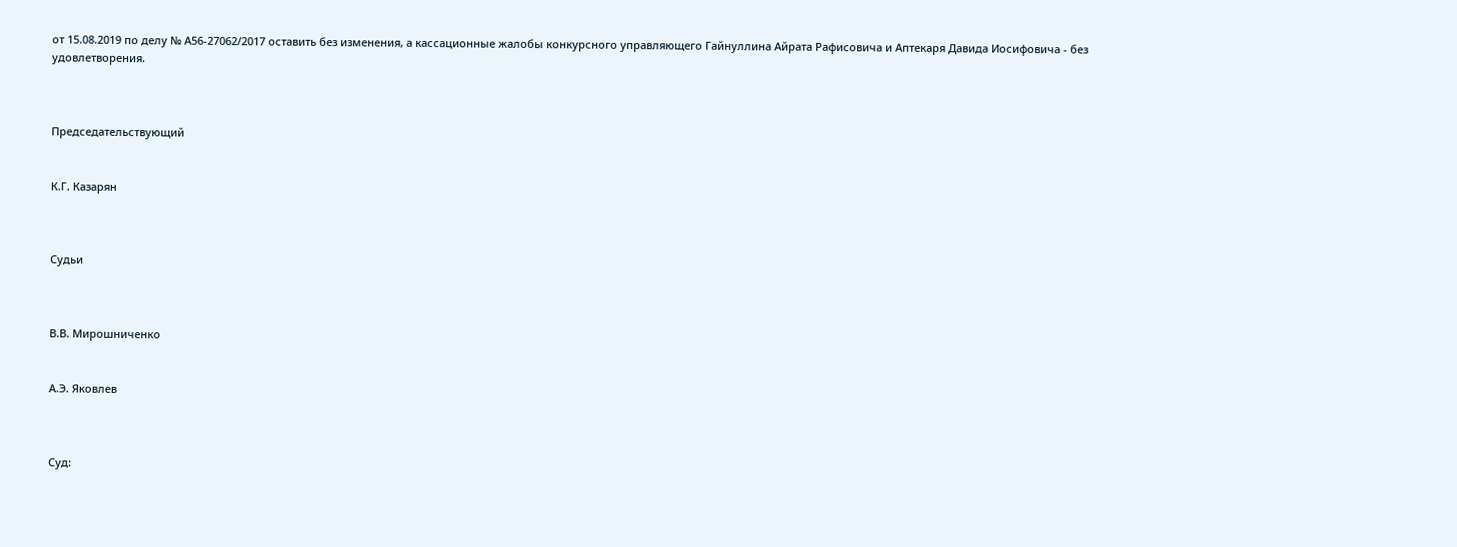от 15.08.2019 по делу № А56-27062/2017 оставить без изменения, а кассационные жалобы конкурсного управляющего Гайнуллина Айрата Рафисовича и Аптекаря Давида Иосифовича - без удовлетворения.



Председательствующий


К.Г. Казарян



Судьи



В.В. Мирошниченко


А.Э. Яковлев



Суд: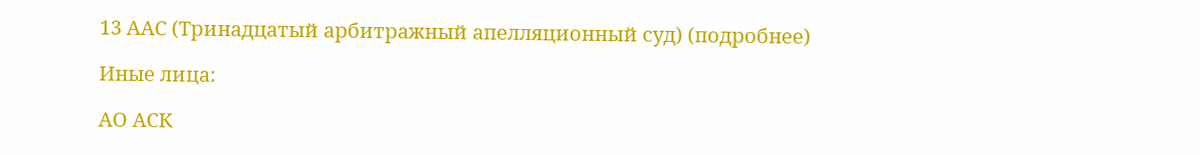13 ААС (Тринадцатый арбитражный апелляционный суд) (подробнее)

Иные лица:

АО АСК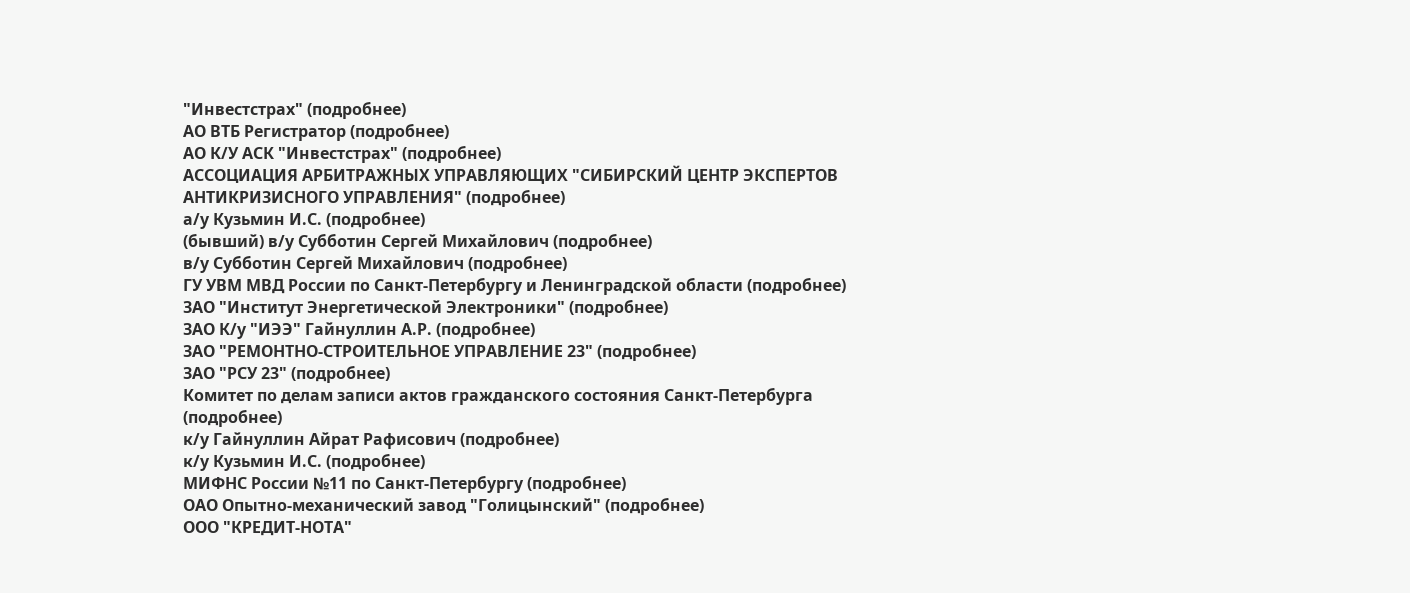"Инвестстрах" (подробнее)
АО ВТБ Регистратор (подробнее)
АО К/У АСК "Инвестстрах" (подробнее)
АССОЦИАЦИЯ АРБИТРАЖНЫХ УПРАВЛЯЮЩИХ "СИБИРСКИЙ ЦЕНТР ЭКСПЕРТОВ АНТИКРИЗИСНОГО УПРАВЛЕНИЯ" (подробнее)
а/у Кузьмин И.С. (подробнее)
(бывший) в/у Субботин Сергей Михайлович (подробнее)
в/у Субботин Сергей Михайлович (подробнее)
ГУ УВМ МВД России по Санкт-Петербургу и Ленинградской области (подробнее)
ЗАО "Институт Энергетической Электроники" (подробнее)
ЗАО К/у "ИЭЭ" Гайнуллин А.Р. (подробнее)
ЗАО "РЕМОНТНО-СТРОИТЕЛЬНОЕ УПРАВЛЕНИЕ 23" (подробнее)
ЗАО "РСУ 23" (подробнее)
Комитет по делам записи актов гражданского состояния Санкт-Петербурга (подробнее)
к/у Гайнуллин Айрат Рафисович (подробнее)
к/у Кузьмин И.С. (подробнее)
МИФНС России №11 по Санкт-Петербургу (подробнее)
ОАО Опытно-механический завод "Голицынский" (подробнее)
ООО "КРЕДИТ-НОТА"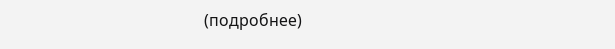(подробнее)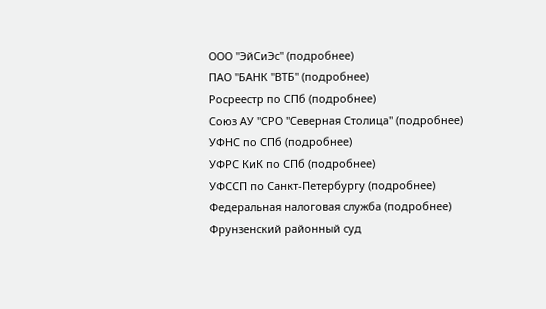ООО "ЭйСиЭс" (подробнее)
ПАО "БАНК "ВТБ" (подробнее)
Росреестр по СПб (подробнее)
Союз АУ "СРО "Северная Столица" (подробнее)
УФНС по СПб (подробнее)
УФРС КиК по СПб (подробнее)
УФССП по Санкт-Петербургу (подробнее)
Федеральная налоговая служба (подробнее)
Фрунзенский районный суд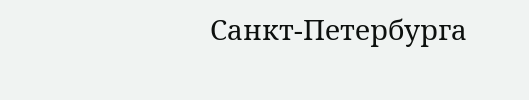Санкт-Петербурга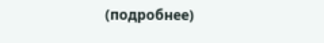(подробнее)